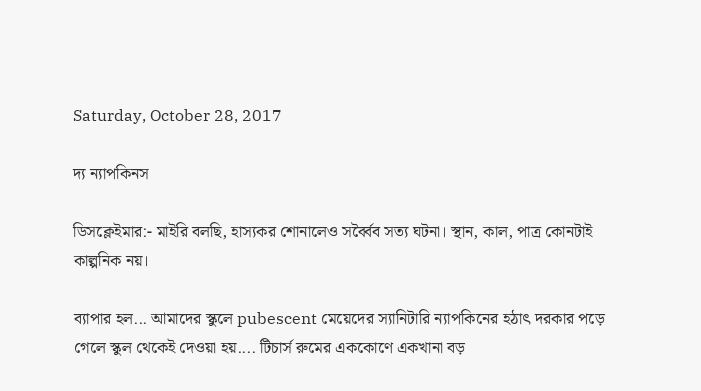Saturday, October 28, 2017

দ্য ন্যাপকিনস

ডিসক্লেইমার:- মাইরি বলছি, হাস্যকর শোনালেও সর্ব্বৈব সত্য ঘটনা। স্থান, কাল, পাত্র কোনটাই কাল্পনিক নয়।

ব্যাপার হল... আমাদের স্কুলে pubescent মেয়েদের স্যানিটারি ন্যাপকিনের হঠাৎ দরকার পড়ে গেলে স্কুল থেকেই দেওয়া হয়.... টিচার্স রুমের এককোণে একখানা বড়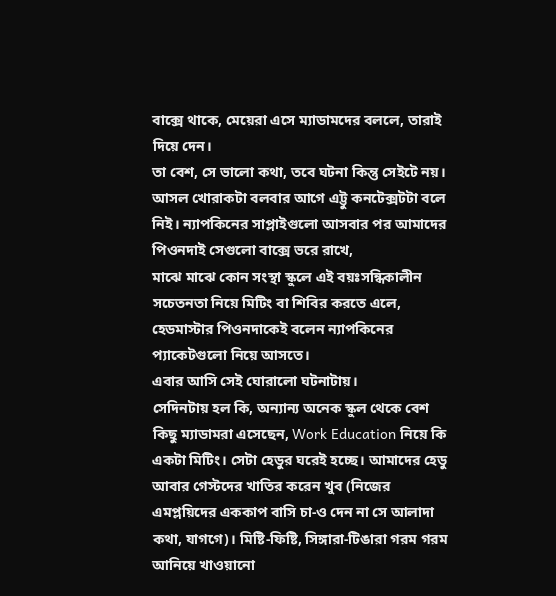বাক্সে থাকে, মেয়েরা এসে ম্যাডামদের বললে, তারাই দিয়ে দেন।
তা বেশ, সে ভালো কথা, তবে ঘটনা কিন্তু সেইটে নয়।
আসল খোরাকটা বলবার আগে এট্টু কনটেক্সটটা বলে নিই। ন্যাপকিনের সাপ্লাইগুলো আসবার পর আমাদের পিওনদাই সেগুলো বাক্সে ভরে রাখে,
মাঝে মাঝে কোন সংস্থা স্কুলে এই বয়ঃসন্ধিকালীন সচেতনতা নিয়ে মিটিং বা শিবির করতে এলে, হেডমাস্টার পিওনদাকেই বলেন ন্যাপকিনের প্যাকেটগুলো নিয়ে আসতে।
এবার আসি সেই ঘোরালো ঘটনাটায়।
সেদিনটায় হল কি, অন্যান্য অনেক স্কুল থেকে বেশ কিছু ম্যাডামরা এসেছেন, Work Education নিয়ে কি একটা মিটিং। সেটা হেডুর ঘরেই হচ্ছে। আমাদের হেডু আবার গেস্টদের খাতির করেন খুব (নিজের এমপ্লয়িদের এককাপ বাসি চা-ও দেন না সে আলাদা কথা, যাগগে)। মিষ্টি-ফিষ্টি, সিঙ্গারা-টিঙারা গরম গরম আনিয়ে খাওয়ানো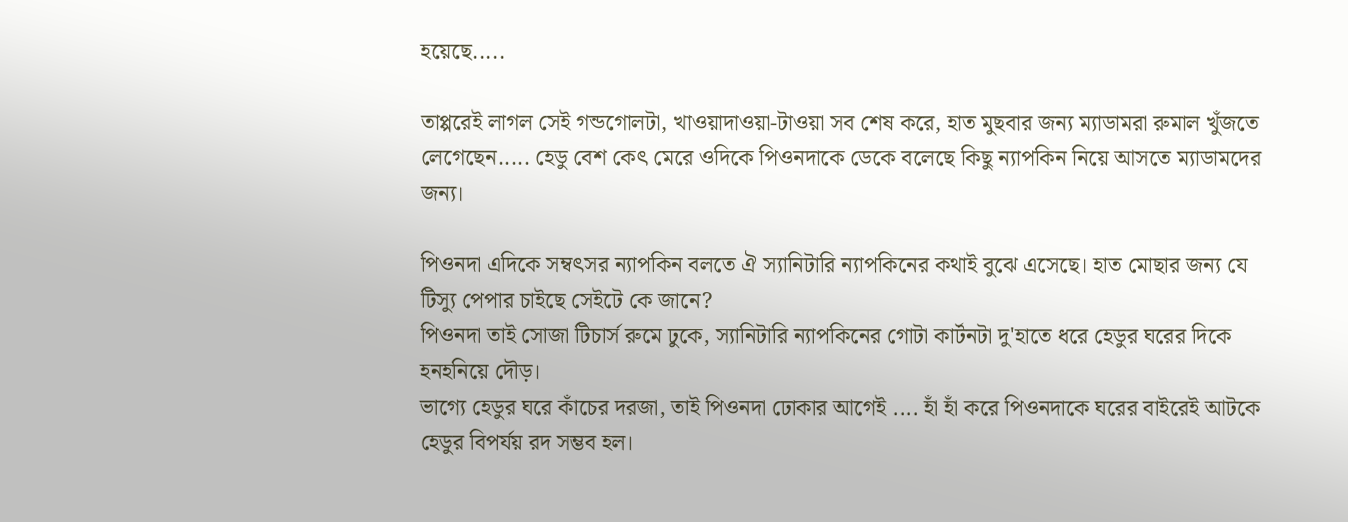হয়েছে.....

তাপ্পরেই লাগল সেই গন্ডগোলটা, খাওয়াদাওয়া-টাওয়া সব শেষ করে, হাত মুছবার জন্য ম্যাডামরা রুমাল খুঁজতে লেগেছেন..... হেডু বেশ কেৎ মেরে ওদিকে পিওনদাকে ডেকে বলেছে কিছু ন্যাপকিন নিয়ে আসতে ম্যাডামদের জন্য।

পিওনদা এদিকে সম্বৎসর ন্যাপকিন বলতে ঐ স্যানিটারি ন্যাপকিনের কথাই বুঝে এসেছে। হাত মোছার জন্য যে টিস্যু পেপার চাইছে সেইটে কে জানে?
পিওনদা তাই সোজা টিচার্স রুমে ঢুকে, স্যানিটারি ন্যাপকিনের গোটা কার্টনটা দু'হাতে ধরে হেডুর ঘরের দিকে হনহনিয়ে দৌড়।
ভাগ্যে হেডুর ঘরে কাঁচের দরজা, তাই পিওনদা ঢোকার আগেই .... হাঁ হাঁ করে পিওনদাকে ঘরের বাইরেই আটকে হেডুর বিপর্যয় রদ সম্ভব হল।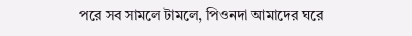পরে সব সামলে টামলে, পিওনদা আমাদের ঘরে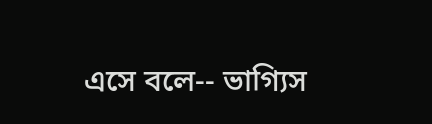এসে বলে-- ভাগ্যিস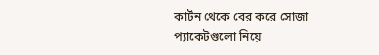কার্টন থেকে বের করে সোজা প্যাকেটগুলো নিয়ে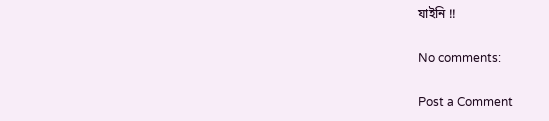যাইনি !!

No comments:

Post a Comment